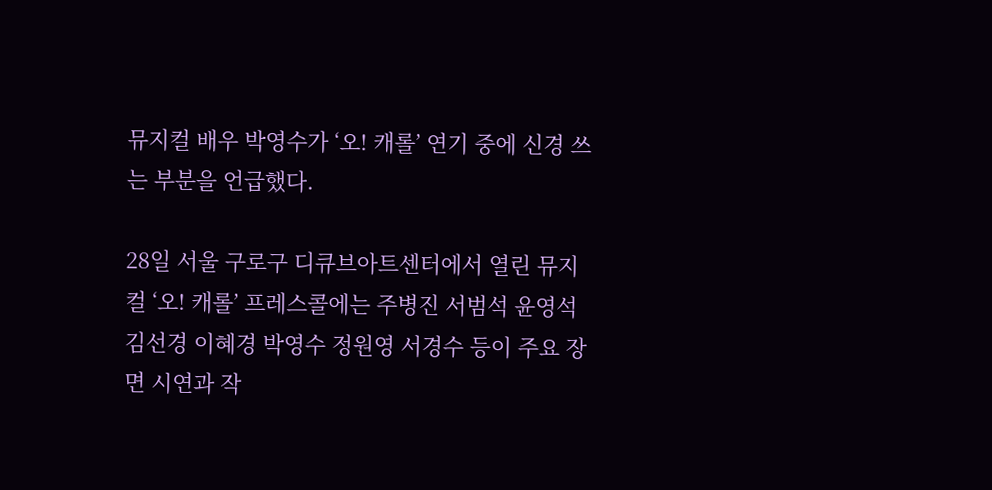뮤지컬 배우 박영수가 ‘오! 캐롤’ 연기 중에 신경 쓰는 부분을 언급했다.

28일 서울 구로구 디큐브아트센터에서 열린 뮤지컬 ‘오! 캐롤’ 프레스콜에는 주병진 서범석 윤영석 김선경 이혜경 박영수 정원영 서경수 등이 주요 장면 시연과 작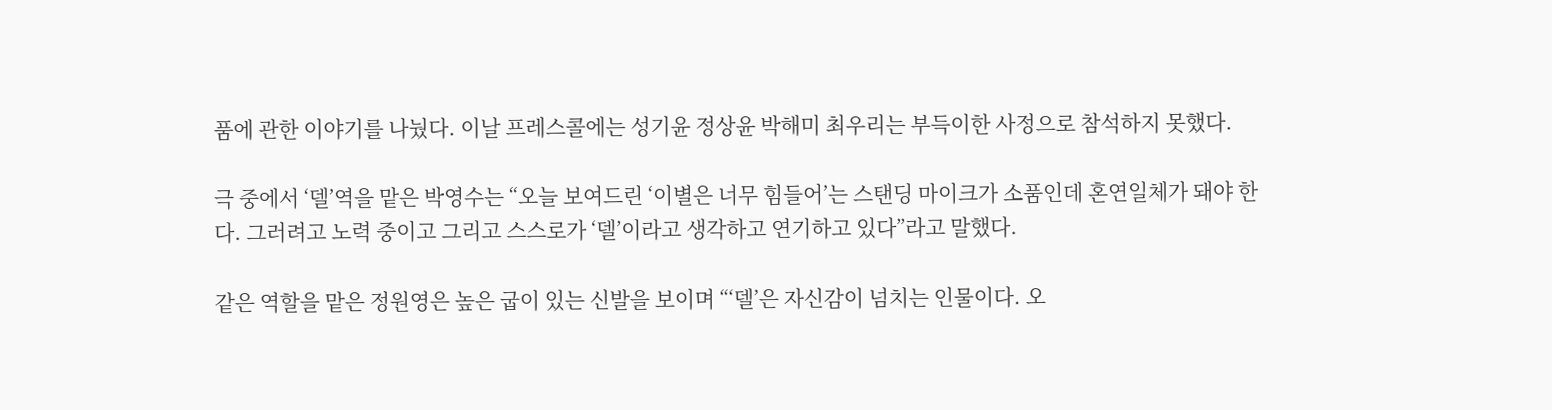품에 관한 이야기를 나눴다. 이날 프레스콜에는 성기윤 정상윤 박해미 최우리는 부득이한 사정으로 참석하지 못했다.

극 중에서 ‘델’역을 맡은 박영수는 “오늘 보여드린 ‘이별은 너무 힘들어’는 스탠딩 마이크가 소품인데 혼연일체가 돼야 한다. 그러려고 노력 중이고 그리고 스스로가 ‘델’이라고 생각하고 연기하고 있다”라고 말했다.

같은 역할을 맡은 정원영은 높은 굽이 있는 신발을 보이며 “‘델’은 자신감이 넘치는 인물이다. 오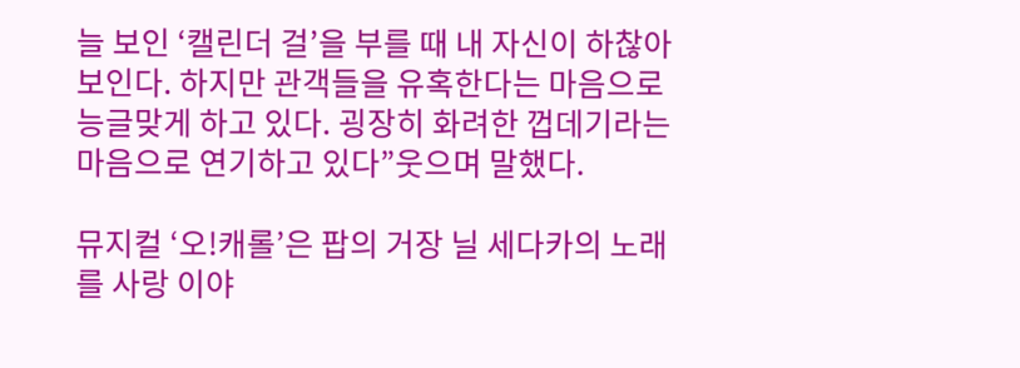늘 보인 ‘캘린더 걸’을 부를 때 내 자신이 하찮아보인다. 하지만 관객들을 유혹한다는 마음으로 능글맞게 하고 있다. 굉장히 화려한 껍데기라는 마음으로 연기하고 있다”웃으며 말했다.

뮤지컬 ‘오!캐롤’은 팝의 거장 닐 세다카의 노래를 사랑 이야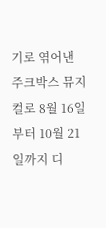기로 엮어낸 주크박스 뮤지컬로 8월 16일부터 10월 21일까지 디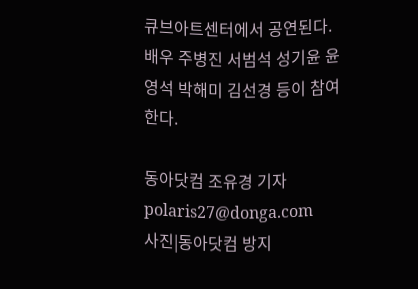큐브아트센터에서 공연된다. 배우 주병진 서범석 성기윤 윤영석 박해미 김선경 등이 참여한다.

동아닷컴 조유경 기자 polaris27@donga.com
사진|동아닷컴 방지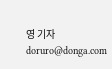영 기자 doruro@donga.com